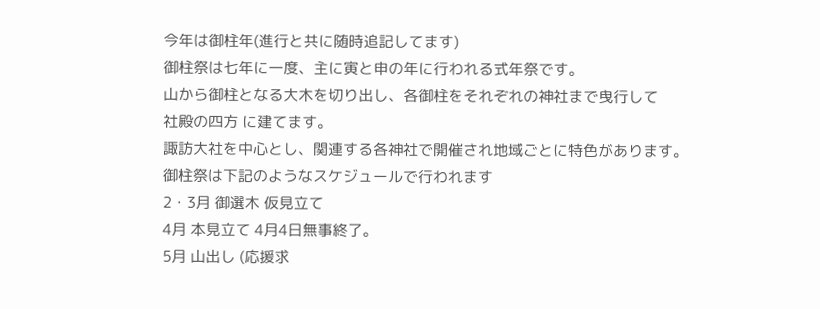今年は御柱年(進行と共に随時追記してます)
御柱祭は七年に一度、主に寅と申の年に行われる式年祭です。
山から御柱となる大木を切り出し、各御柱をそれぞれの神社まで曳行して
社殿の四方 に建てます。
諏訪大社を中心とし、関連する各神社で開催され地域ごとに特色があります。
御柱祭は下記のようなスケジュールで行われます
2・3月 御選木 仮見立て
4月 本見立て 4月4日無事終了。
5月 山出し (応援求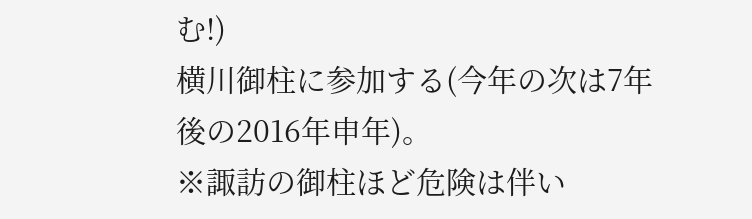む!)
横川御柱に参加する(今年の次は7年後の2016年申年)。
※諏訪の御柱ほど危険は伴い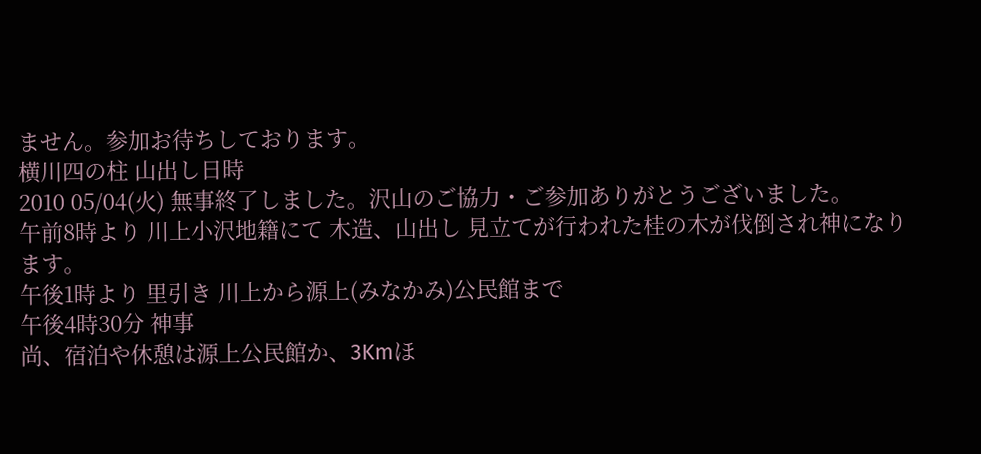ません。参加お待ちしております。
横川四の柱 山出し日時
2010 05/04(火) 無事終了しました。沢山のご協力・ご参加ありがとうございました。
午前8時より 川上小沢地籍にて 木造、山出し 見立てが行われた桂の木が伐倒され神になります。
午後1時より 里引き 川上から源上(みなかみ)公民館まで
午後4時30分 神事
尚、宿泊や休憩は源上公民館か、3Kmほ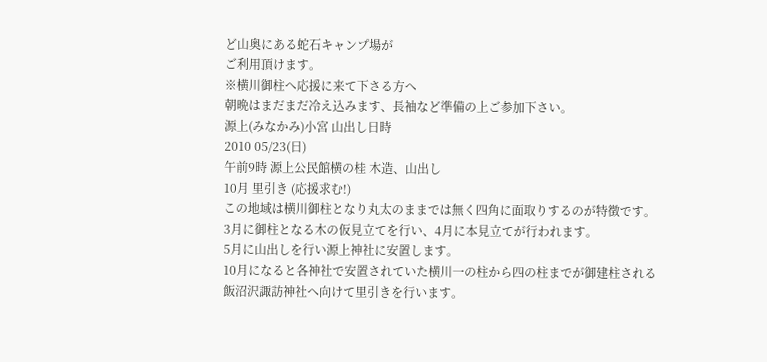ど山奥にある蛇石キャンプ場が
ご利用頂けます。
※横川御柱へ応援に来て下さる方へ
朝晩はまだまだ冷え込みます、長袖など準備の上ご参加下さい。
源上(みなかみ)小宮 山出し日時
2010 05/23(日)
午前9時 源上公民館横の桂 木造、山出し
10月 里引き (応援求む!)
この地域は横川御柱となり丸太のままでは無く四角に面取りするのが特徴です。
3月に御柱となる木の仮見立てを行い、4月に本見立てが行われます。
5月に山出しを行い源上神社に安置します。
10月になると各神社で安置されていた横川一の柱から四の柱までが御建柱される
飯沼沢諏訪神社へ向けて里引きを行います。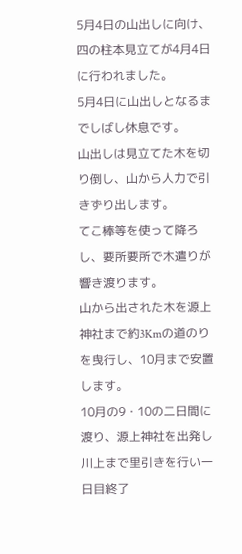5月4日の山出しに向け、四の柱本見立てが4月4日に行われました。
5月4日に山出しとなるまでしばし休息です。
山出しは見立てた木を切り倒し、山から人力で引きずり出します。
てこ棒等を使って降ろし、要所要所で木遣りが響き渡ります。
山から出された木を源上神社まで約3Kmの道のりを曳行し、10月まで安置します。
10月の9・10の二日間に渡り、源上神社を出発し川上まで里引きを行い一日目終了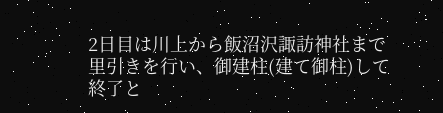2日目は川上から飯沼沢諏訪神社まで里引きを行い、御建柱(建て御柱)して終了と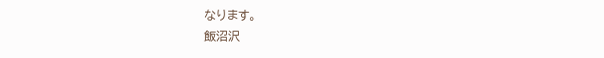なります。
飯沼沢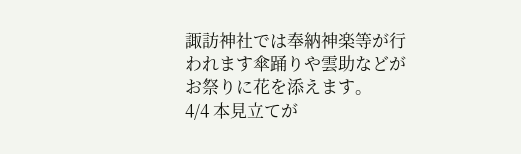諏訪神社では奉納神楽等が行われます傘踊りや雲助などがお祭りに花を添えます。
4/4 本見立てが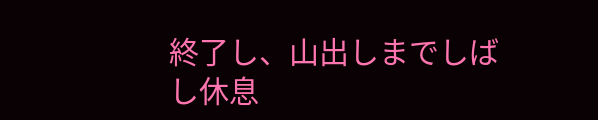終了し、山出しまでしばし休息